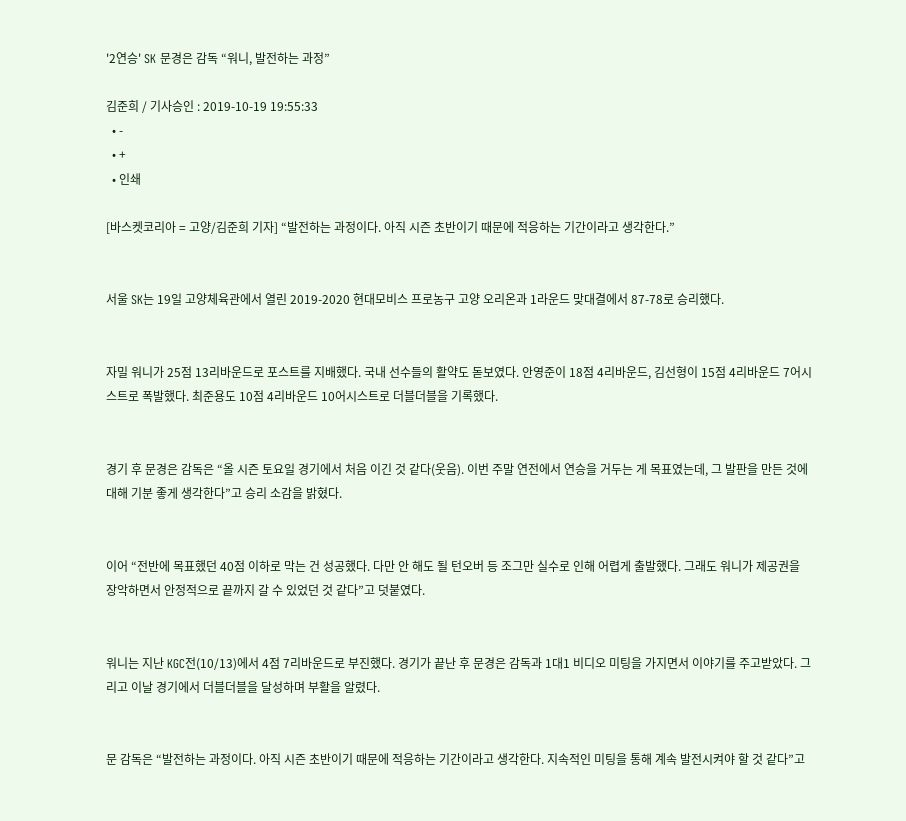'2연승' SK 문경은 감독 “워니, 발전하는 과정”

김준희 / 기사승인 : 2019-10-19 19:55:33
  • -
  • +
  • 인쇄

[바스켓코리아 = 고양/김준희 기자] “발전하는 과정이다. 아직 시즌 초반이기 때문에 적응하는 기간이라고 생각한다.”


서울 SK는 19일 고양체육관에서 열린 2019-2020 현대모비스 프로농구 고양 오리온과 1라운드 맞대결에서 87-78로 승리했다.


자밀 워니가 25점 13리바운드로 포스트를 지배했다. 국내 선수들의 활약도 돋보였다. 안영준이 18점 4리바운드, 김선형이 15점 4리바운드 7어시스트로 폭발했다. 최준용도 10점 4리바운드 10어시스트로 더블더블을 기록했다.


경기 후 문경은 감독은 “올 시즌 토요일 경기에서 처음 이긴 것 같다(웃음). 이번 주말 연전에서 연승을 거두는 게 목표였는데, 그 발판을 만든 것에 대해 기분 좋게 생각한다”고 승리 소감을 밝혔다.


이어 “전반에 목표했던 40점 이하로 막는 건 성공했다. 다만 안 해도 될 턴오버 등 조그만 실수로 인해 어렵게 출발했다. 그래도 워니가 제공권을 장악하면서 안정적으로 끝까지 갈 수 있었던 것 같다”고 덧붙였다.


워니는 지난 KGC전(10/13)에서 4점 7리바운드로 부진했다. 경기가 끝난 후 문경은 감독과 1대1 비디오 미팅을 가지면서 이야기를 주고받았다. 그리고 이날 경기에서 더블더블을 달성하며 부활을 알렸다.


문 감독은 “발전하는 과정이다. 아직 시즌 초반이기 때문에 적응하는 기간이라고 생각한다. 지속적인 미팅을 통해 계속 발전시켜야 할 것 같다”고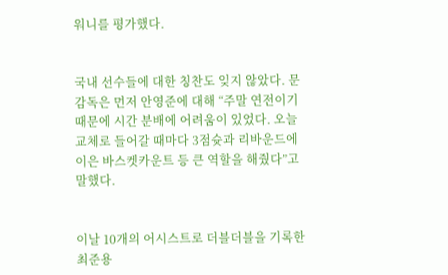워니를 평가했다.


국내 선수들에 대한 칭찬도 잊지 않았다. 문 감독은 먼저 안영준에 대해 “주말 연전이기 때문에 시간 분배에 어려움이 있었다. 오늘 교체로 들어갈 때마다 3점슛과 리바운드에 이은 바스켓카운트 등 큰 역할을 해줬다”고 말했다.


이날 10개의 어시스트로 더블더블을 기록한 최준용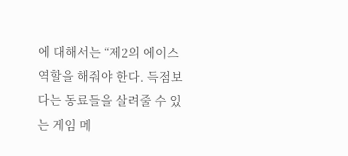에 대해서는 “제2의 에이스 역할을 해줘야 한다. 득점보다는 동료들을 살려줄 수 있는 게임 메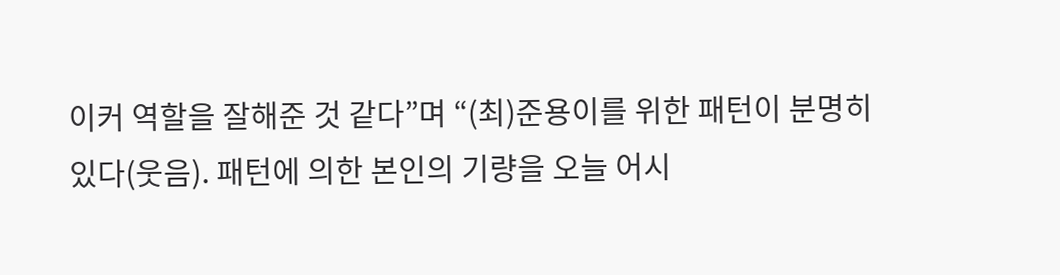이커 역할을 잘해준 것 같다”며 “(최)준용이를 위한 패턴이 분명히 있다(웃음). 패턴에 의한 본인의 기량을 오늘 어시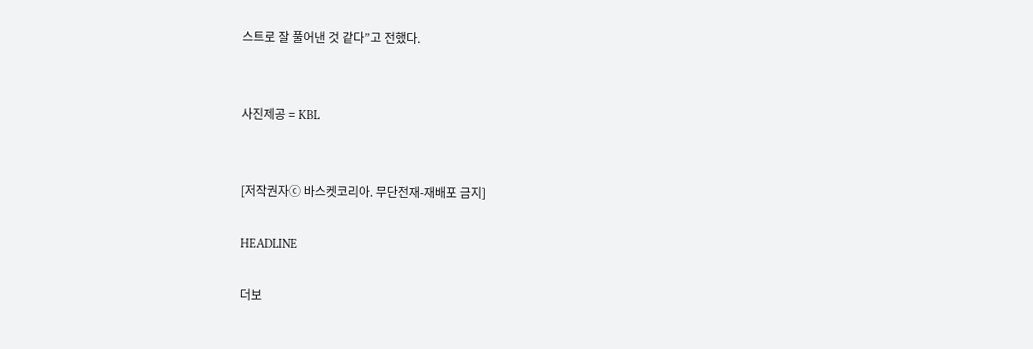스트로 잘 풀어낸 것 같다”고 전했다.


사진제공 = KBL


[저작권자ⓒ 바스켓코리아. 무단전재-재배포 금지]

HEADLINE

더보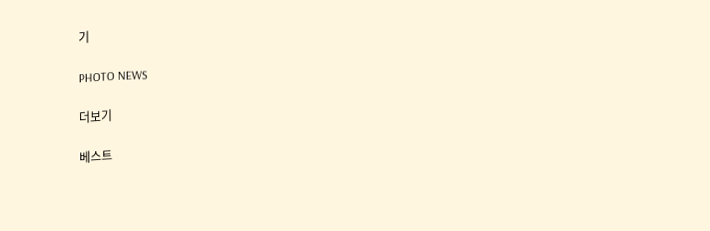기

PHOTO NEWS

더보기

베스트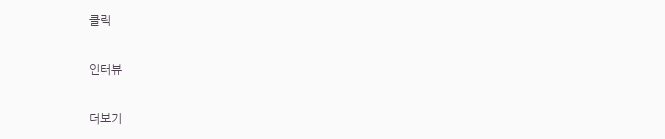클릭

인터뷰

더보기